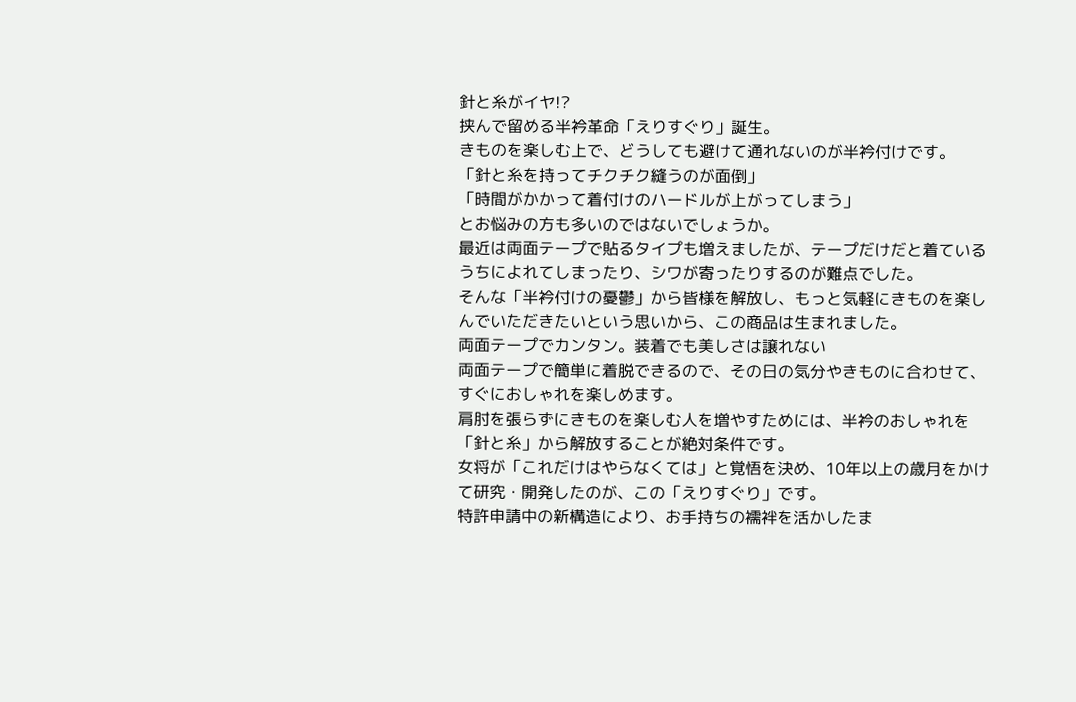針と糸がイヤ!?
挟んで留める半衿革命「えりすぐり」誕生。
きものを楽しむ上で、どうしても避けて通れないのが半衿付けです。
「針と糸を持ってチクチク縫うのが面倒」
「時間がかかって着付けのハードルが上がってしまう」
とお悩みの方も多いのではないでしょうか。
最近は両面テープで貼るタイプも増えましたが、テープだけだと着ているうちによれてしまったり、シワが寄ったりするのが難点でした。
そんな「半衿付けの憂鬱」から皆様を解放し、もっと気軽にきものを楽しんでいただきたいという思いから、この商品は生まれました。
両面テープでカンタン。装着でも美しさは譲れない
両面テープで簡単に着脱できるので、その日の気分やきものに合わせて、すぐにおしゃれを楽しめます。
肩肘を張らずにきものを楽しむ人を増やすためには、半衿のおしゃれを「針と糸」から解放することが絶対条件です。
女将が「これだけはやらなくては」と覚悟を決め、10年以上の歳月をかけて研究・開発したのが、この「えりすぐり」です。
特許申請中の新構造により、お手持ちの襦袢を活かしたま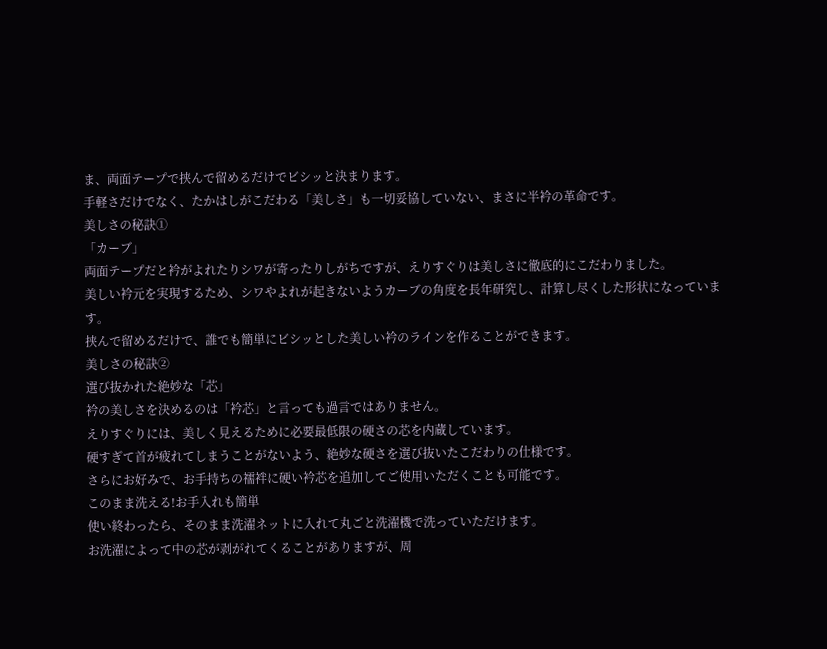ま、両面テープで挟んで留めるだけでビシッと決まります。
手軽さだけでなく、たかはしがこだわる「美しさ」も一切妥協していない、まさに半衿の革命です。
美しさの秘訣①
「カーブ」
両面テープだと衿がよれたりシワが寄ったりしがちですが、えりすぐりは美しさに徹底的にこだわりました。
美しい衿元を実現するため、シワやよれが起きないようカーブの角度を長年研究し、計算し尽くした形状になっています。
挟んで留めるだけで、誰でも簡単にビシッとした美しい衿のラインを作ることができます。
美しさの秘訣②
選び抜かれた絶妙な「芯」
衿の美しさを決めるのは「衿芯」と言っても過言ではありません。
えりすぐりには、美しく見えるために必要最低限の硬さの芯を内蔵しています。
硬すぎて首が疲れてしまうことがないよう、絶妙な硬さを選び抜いたこだわりの仕様です。
さらにお好みで、お手持ちの襦袢に硬い衿芯を追加してご使用いただくことも可能です。
このまま洗える!お手入れも簡単
使い終わったら、そのまま洗濯ネットに入れて丸ごと洗濯機で洗っていただけます。
お洗濯によって中の芯が剥がれてくることがありますが、周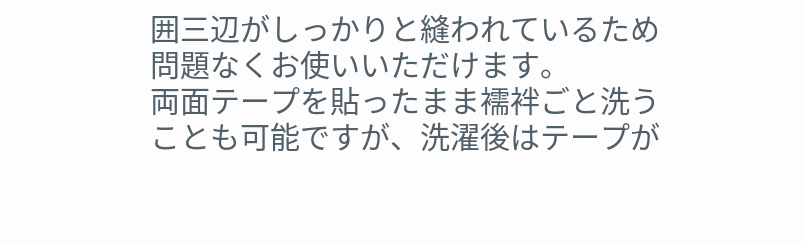囲三辺がしっかりと縫われているため問題なくお使いいただけます。
両面テープを貼ったまま襦袢ごと洗うことも可能ですが、洗濯後はテープが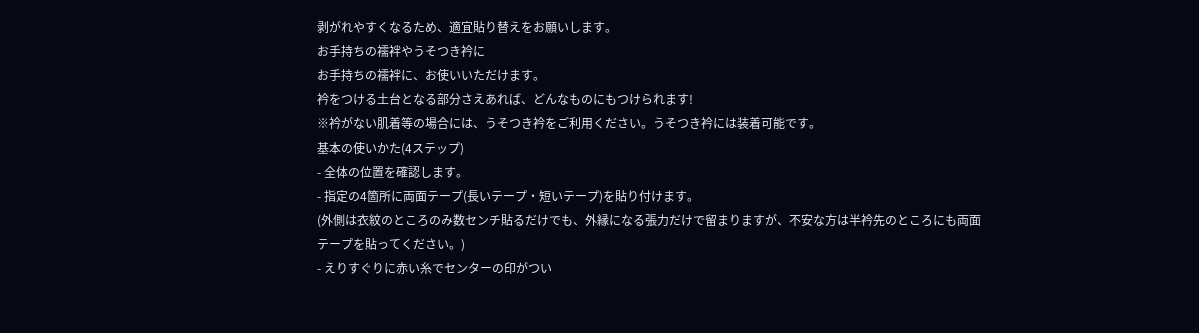剥がれやすくなるため、適宜貼り替えをお願いします。
お手持ちの襦袢やうそつき衿に
お手持ちの襦袢に、お使いいただけます。
衿をつける土台となる部分さえあれば、どんなものにもつけられます!
※衿がない肌着等の場合には、うそつき衿をご利用ください。うそつき衿には装着可能です。
基本の使いかた(4ステップ)
- 全体の位置を確認します。
- 指定の4箇所に両面テープ(長いテープ・短いテープ)を貼り付けます。
(外側は衣紋のところのみ数センチ貼るだけでも、外縁になる張力だけで留まりますが、不安な方は半衿先のところにも両面テープを貼ってください。)
- えりすぐりに赤い糸でセンターの印がつい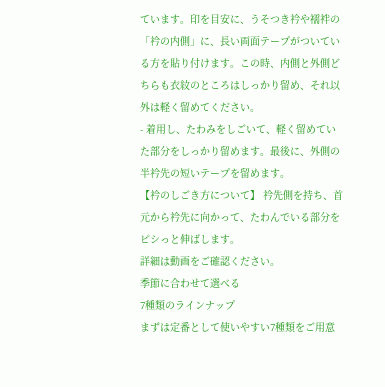ています。印を目安に、うそつき衿や襦袢の「衿の内側」に、長い両面テープがついている方を貼り付けます。この時、内側と外側どちらも衣紋のところはしっかり留め、それ以外は軽く留めてください。
- 着用し、たわみをしごいて、軽く留めていた部分をしっかり留めます。最後に、外側の半衿先の短いテープを留めます。
【衿のしごき方について】 衿先側を持ち、首元から衿先に向かって、たわんでいる部分をピシっと伸ばします。
詳細は動画をご確認ください。
季節に合わせて選べる
7種類のラインナップ
まずは定番として使いやすい7種類をご用意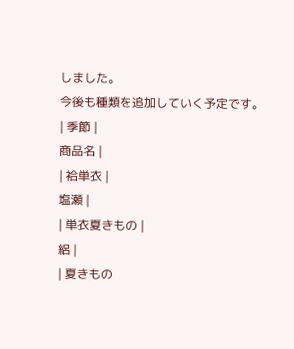しました。
今後も種類を追加していく予定です。
| 季節 |
商品名 |
| 袷単衣 |
塩瀬 |
| 単衣夏きもの |
絽 |
| 夏きもの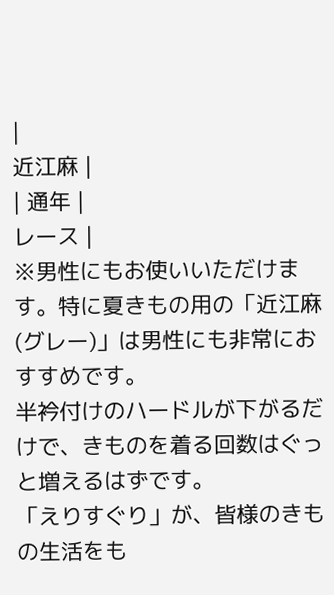|
近江麻 |
| 通年 |
レース |
※男性にもお使いいただけます。特に夏きもの用の「近江麻(グレー)」は男性にも非常におすすめです。
半衿付けのハードルが下がるだけで、きものを着る回数はぐっと増えるはずです。
「えりすぐり」が、皆様のきもの生活をも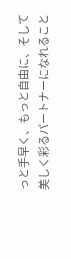っと手早く、もっと自由に、そして美しく彩るパートナーになれること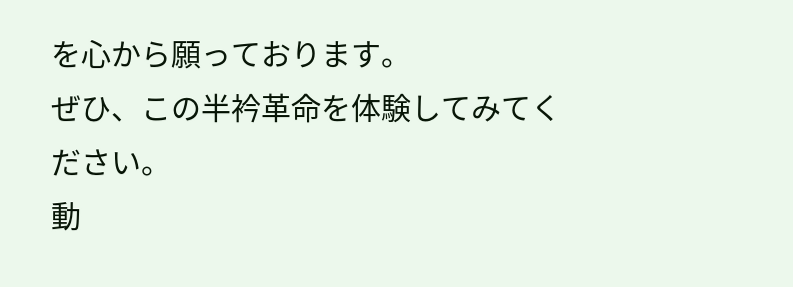を心から願っております。
ぜひ、この半衿革命を体験してみてください。
動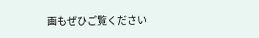画もぜひご覧ください